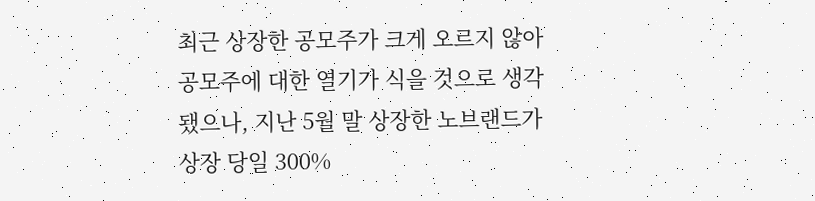최근 상장한 공모주가 크게 오르지 않아 공모주에 대한 열기가 식을 것으로 생각됐으나, 지난 5월 말 상장한 노브랜드가 상장 당일 300%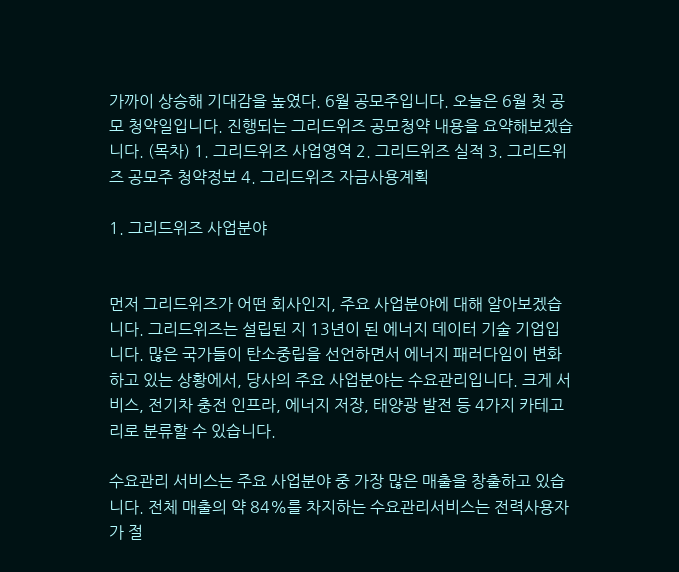가까이 상승해 기대감을 높였다. 6월 공모주입니다. 오늘은 6월 첫 공모 청약일입니다. 진행되는 그리드위즈 공모청약 내용을 요약해보겠습니다. (목차) 1. 그리드위즈 사업영역 2. 그리드위즈 실적 3. 그리드위즈 공모주 청약정보 4. 그리드위즈 자금사용계획

1. 그리드위즈 사업분야


먼저 그리드위즈가 어떤 회사인지, 주요 사업분야에 대해 알아보겠습니다. 그리드위즈는 설립된 지 13년이 된 에너지 데이터 기술 기업입니다. 많은 국가들이 탄소중립을 선언하면서 에너지 패러다임이 변화하고 있는 상황에서, 당사의 주요 사업분야는 수요관리입니다. 크게 서비스, 전기차 충전 인프라, 에너지 저장, 태양광 발전 등 4가지 카테고리로 분류할 수 있습니다.

수요관리 서비스는 주요 사업분야 중 가장 많은 매출을 창출하고 있습니다. 전체 매출의 약 84%를 차지하는 수요관리서비스는 전력사용자가 절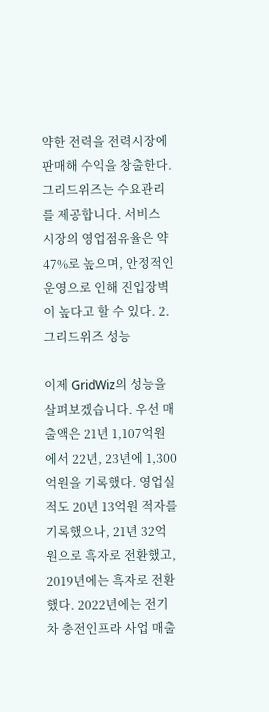약한 전력을 전력시장에 판매해 수익을 창출한다. 그리드위즈는 수요관리를 제공합니다. 서비스 시장의 영업점유율은 약 47%로 높으며, 안정적인 운영으로 인해 진입장벽이 높다고 할 수 있다. 2. 그리드위즈 성능

이제 GridWiz의 성능을 살펴보겠습니다. 우선 매출액은 21년 1,107억원에서 22년, 23년에 1,300억원을 기록했다. 영업실적도 20년 13억원 적자를 기록했으나, 21년 32억원으로 흑자로 전환했고, 2019년에는 흑자로 전환했다. 2022년에는 전기차 충전인프라 사업 매출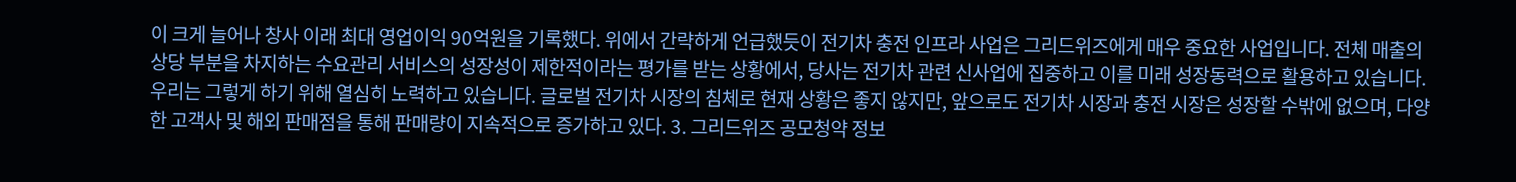이 크게 늘어나 창사 이래 최대 영업이익 90억원을 기록했다. 위에서 간략하게 언급했듯이 전기차 충전 인프라 사업은 그리드위즈에게 매우 중요한 사업입니다. 전체 매출의 상당 부분을 차지하는 수요관리 서비스의 성장성이 제한적이라는 평가를 받는 상황에서, 당사는 전기차 관련 신사업에 집중하고 이를 미래 성장동력으로 활용하고 있습니다. 우리는 그렇게 하기 위해 열심히 노력하고 있습니다. 글로벌 전기차 시장의 침체로 현재 상황은 좋지 않지만, 앞으로도 전기차 시장과 충전 시장은 성장할 수밖에 없으며, 다양한 고객사 및 해외 판매점을 통해 판매량이 지속적으로 증가하고 있다. 3. 그리드위즈 공모청약 정보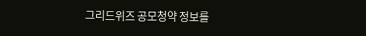그리드위즈 공모청약 정보를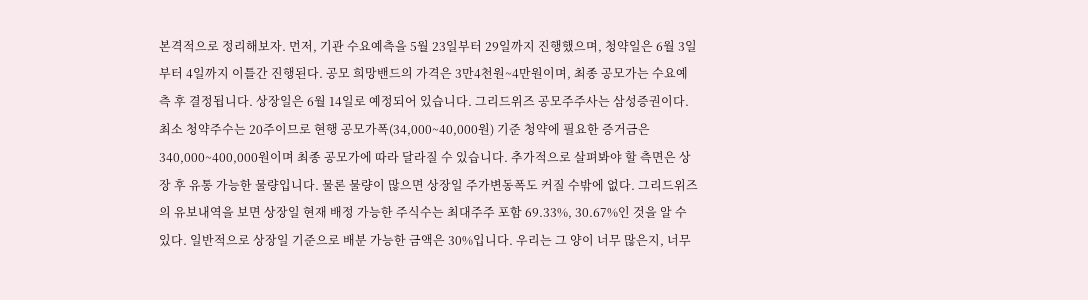본격적으로 정리해보자. 먼저, 기관 수요예측을 5월 23일부터 29일까지 진행했으며, 청약일은 6월 3일부터 4일까지 이틀간 진행된다. 공모 희망밴드의 가격은 3만4천원~4만원이며, 최종 공모가는 수요예측 후 결정됩니다. 상장일은 6월 14일로 예정되어 있습니다. 그리드위즈 공모주주사는 삼성증권이다. 최소 청약주수는 20주이므로 현행 공모가폭(34,000~40,000원) 기준 청약에 필요한 증거금은 340,000~400,000원이며 최종 공모가에 따라 달라질 수 있습니다. 추가적으로 살펴봐야 할 측면은 상장 후 유통 가능한 물량입니다. 물론 물량이 많으면 상장일 주가변동폭도 커질 수밖에 없다. 그리드위즈의 유보내역을 보면 상장일 현재 배정 가능한 주식수는 최대주주 포함 69.33%, 30.67%인 것을 알 수 있다. 일반적으로 상장일 기준으로 배분 가능한 금액은 30%입니다. 우리는 그 양이 너무 많은지, 너무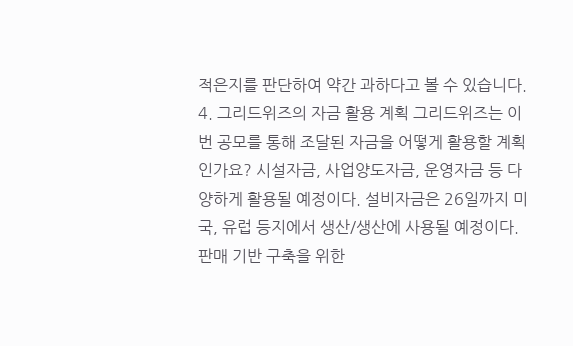적은지를 판단하여 약간 과하다고 볼 수 있습니다. 4. 그리드위즈의 자금 활용 계획 그리드위즈는 이번 공모를 통해 조달된 자금을 어떻게 활용할 계획인가요? 시설자금, 사업양도자금, 운영자금 등 다양하게 활용될 예정이다. 설비자금은 26일까지 미국, 유럽 등지에서 생산/생산에 사용될 예정이다. 판매 기반 구축을 위한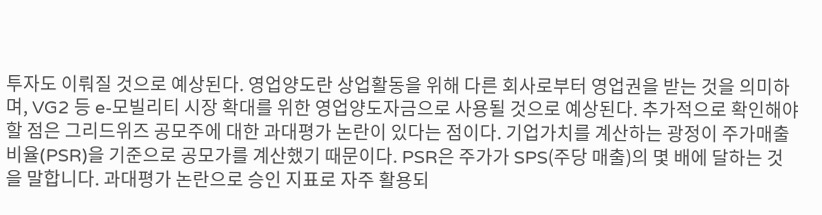투자도 이뤄질 것으로 예상된다. 영업양도란 상업활동을 위해 다른 회사로부터 영업권을 받는 것을 의미하며, VG2 등 e-모빌리티 시장 확대를 위한 영업양도자금으로 사용될 것으로 예상된다. 추가적으로 확인해야 할 점은 그리드위즈 공모주에 대한 과대평가 논란이 있다는 점이다. 기업가치를 계산하는 광정이 주가매출비율(PSR)을 기준으로 공모가를 계산했기 때문이다. PSR은 주가가 SPS(주당 매출)의 몇 배에 달하는 것을 말합니다. 과대평가 논란으로 승인 지표로 자주 활용되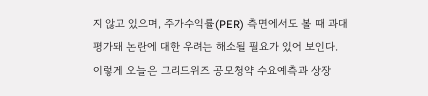지 않고 있으며, 주가수익률(PER) 측면에서도 볼 때 과대평가돼 논란에 대한 우려는 해소될 필요가 있어 보인다. 이렇게 오늘은 그리드위즈 공모청약 수요예측과 상장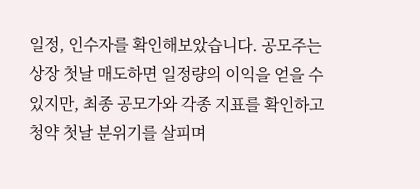일정, 인수자를 확인해보았습니다. 공모주는 상장 첫날 매도하면 일정량의 이익을 얻을 수 있지만, 최종 공모가와 각종 지표를 확인하고 청약 첫날 분위기를 살피며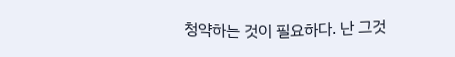청약하는 것이 필요하다. 난 그것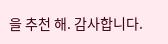을 추천 해. 감사합니다.